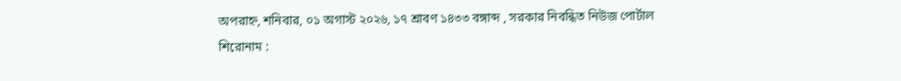অপরাহ্ন, শনিবার, ০১ অগাস্ট ২০২৬, ১৭ শ্রাবণ ১৪৩৩ বঙ্গাব্দ , সরকার নিবন্ধিত নিউজ পোর্টাল
শিরোনাম :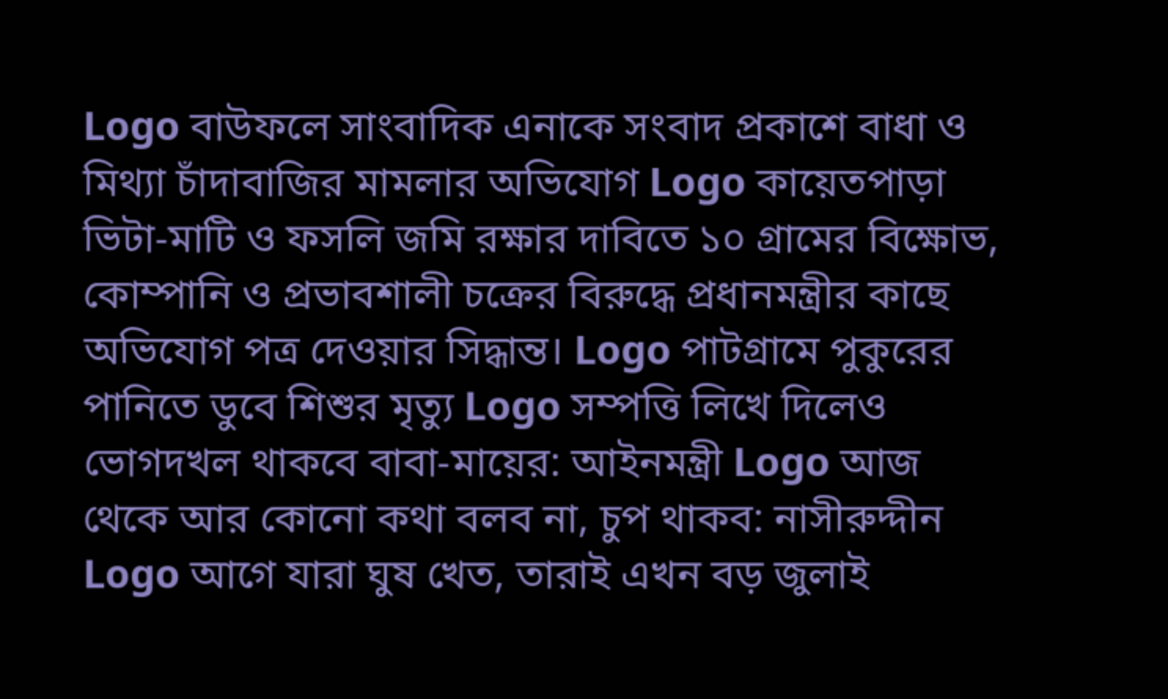Logo বাউফলে সাংবাদিক এনাকে সংবাদ প্রকাশে বাধা ও মিথ্যা চাঁদাবাজির মামলার অভিযোগ Logo কায়েতপাড়া ভিটা-মাটি ও ফসলি জমি রক্ষার দাবিতে ১০ গ্রামের বিক্ষোভ, কোম্পানি ও প্রভাবশালী চক্রের বিরুদ্ধে প্রধানমন্ত্রীর কাছে অভিযোগ পত্র দেওয়ার সিদ্ধান্ত। Logo পাটগ্রামে পুকুরের পানিতে ডুবে শিশুর মৃত্যু Logo সম্পত্তি লিখে দিলেও ভোগদখল থাকবে বাবা-মায়ের: আইনমন্ত্রী Logo আজ থেকে আর কোনো কথা বলব না, চুপ থাকব: নাসীরুদ্দীন Logo আগে যারা ঘুষ খেত, তারাই এখন বড় জুলাই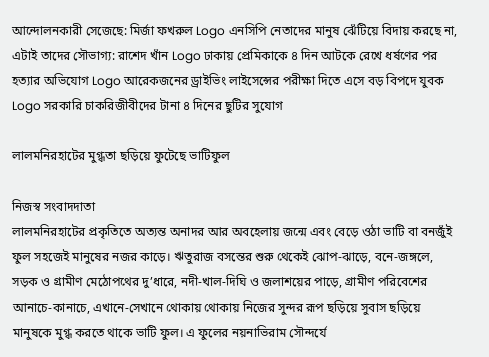আন্দোলনকারী সেজেছে: মির্জা ফখরুল Logo এনসিপি নেতাদের মানুষ ঝেঁটিয়ে বিদায় করছে না, এটাই তাদের সৌভাগ্য: রাশেদ খাঁন Logo ঢাকায় প্রেমিকাকে ৪ দিন আটকে রেখে ধর্ষণের পর হত্যার অভিযোগ Logo আরেকজনের ড্রাইভিং লাইসেন্সের পরীক্ষা দিতে এসে বড় বিপদে যুবক Logo সরকারি চাকরিজীবীদের টানা ৪ দিনের ছুটির সুযোগ

লালমনিরহাটের মুগ্ধতা ছড়িয়ে ফুটেছে ভাটিফুল

নিজস্ব সংবাদদাতা
লালমনিরহাটের প্রকৃতিতে অত্যন্ত অনাদর আর অবহেলায় জন্মে এবং বেড়ে ওঠা ভাটি বা বনজুঁই ফুল সহজেই মানুষের নজর কাড়ে। ঋতুরাজ বসন্তের শুরু থেকেই ঝোপ-ঝাড়ে, বনে-জঙ্গলে, সড়ক ও গ্রামীণ মেঠোপথের দু’ধারে, নদী-খাল-দিঘি ও জলাশয়ের পাড়ে, গ্রামীণ পরিবেশের আনাচে-কানাচে, এখানে-সেখানে থোকায় থোকায় নিজের সুন্দর রূপ ছড়িয়ে সুবাস ছড়িয়ে মানুষকে মুগ্ধ করতে থাকে ভাটি ফুল। এ ফুলের নয়নাভিরাম সৌন্দর্যে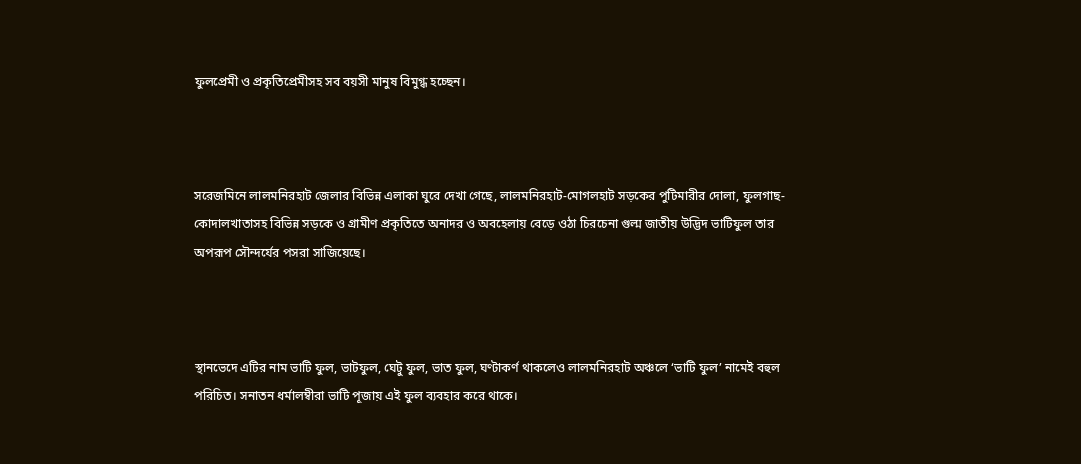ফুলপ্রেমী ও প্রকৃতিপ্রেমীসহ সব বয়সী মানুষ বিমুগ্ধ হচ্ছেন।



সরেজমিনে লালমনিরহাট জেলার বিভিন্ন এলাকা ঘুরে দেখা গেছে, লালমনিরহাট-মোগলহাট সড়কের পুটিমারীর দোলা, ফুলগাছ-কোদালখাতাসহ বিভিন্ন সড়কে ও গ্রামীণ প্রকৃতিতে অনাদর ও অবহেলায় বেড়ে ওঠা চিরচেনা গুল্ম জাতীয় উদ্ভিদ ভাটিফুল তার অপরূপ সৌন্দর্যের পসরা সাজিয়েছে।



স্থানভেদে এটির নাম ভাটি ফুল, ভাটফুল, ঘেটু ফুল, ভাত ফুল, ঘণ্টাকর্ণ থাকলেও লালমনিরহাট অঞ্চলে ‘ভাটি ফুল’ নামেই বহুল পরিচিত। সনাতন ধর্মালম্বীরা ভাটি পূজায় এই ফুল ব্যবহার করে থাকে।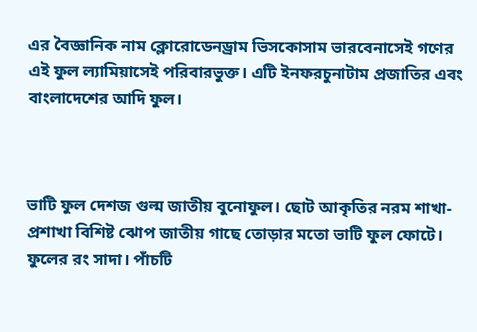এর বৈজ্ঞানিক নাম ক্লোরোডেনড্রাম ভিসকোসাম ভারবেনাসেই গণের এই ফুল ল্যামিয়াসেই পরিবারভুক্ত। এটি ইনফরচুনাটাম প্রজাতির এবং বাংলাদেশের আদি ফুল।



ভাটি ফুল দেশজ গুল্ম জাতীয় বুনোফুল। ছোট আকৃতির নরম শাখা-প্রশাখা বিশিষ্ট ঝোপ জাতীয় গাছে তোড়ার মতো ভাটি ফুল ফোটে। ফুলের রং সাদা। পাঁচটি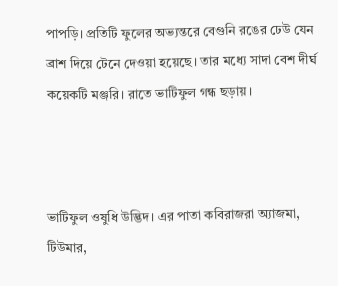পাপড়ি। প্রতিটি ফুলের অভ্যন্তরে বেগুনি রঙের ঢেউ যেন ব্রাশ দিয়ে টেনে দেওয়া হয়েছে। তার মধ্যে সাদা বেশ দীর্ঘ কয়েকটি মঞ্জরি। রাতে ভাটিফুল গন্ধ ছড়ায়।



ভাটিফুল ওষুধি উদ্ভিদ। এর পাতা কবিরাজরা অ্যাজমা, টিউমার,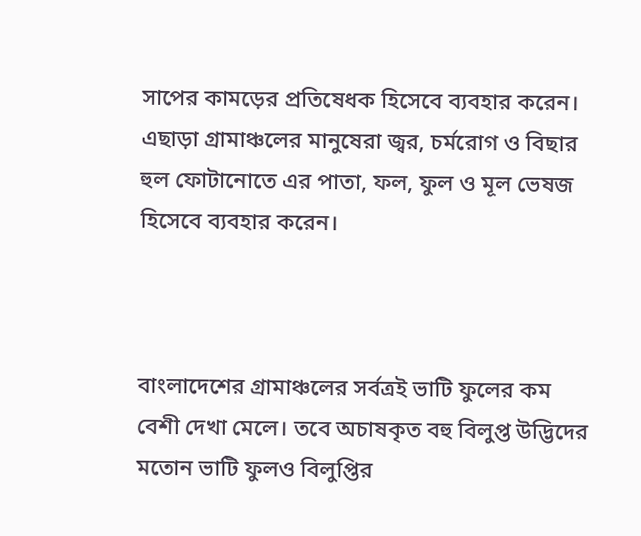সাপের কামড়ের প্রতিষেধক হিসেবে ব্যবহার করেন। এছাড়া গ্রামাঞ্চলের মানুষেরা জ্বর, চর্মরোগ ও বিছার হুল ফোটানোতে এর পাতা, ফল, ফুল ও মূল ভেষজ হিসেবে ব্যবহার করেন।



বাংলাদেশের গ্রামাঞ্চলের সর্বত্রই ভাটি ফুলের কম বেশী দেখা মেলে। তবে অচাষকৃত বহু বিলুপ্ত উদ্ভিদের মতোন ভাটি ফুলও বিলুপ্তির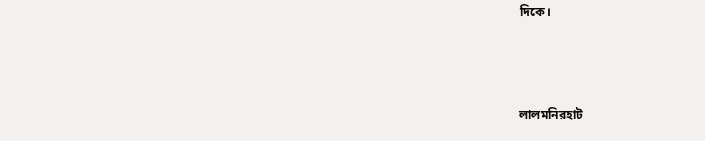দিকে।



লালমনিরহাট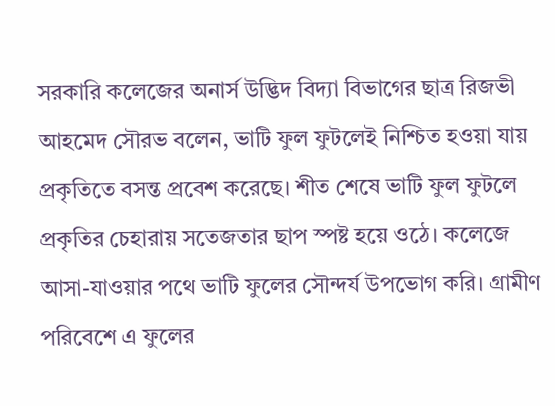সরকারি কলেজের অনার্স উদ্ভিদ বিদ্যা বিভাগের ছাত্র রিজভী আহমেদ সৌরভ বলেন, ভাটি ফুল ফুটলেই নিশ্চিত হওয়া যায় প্রকৃতিতে বসন্ত প্রবেশ করেছে। শীত শেষে ভাটি ফুল ফুটলে প্রকৃতির চেহারায় সতেজতার ছাপ স্পষ্ট হয়ে ওঠে। কলেজে আসা-যাওয়ার পথে ভাটি ফুলের সৌন্দর্য উপভোগ করি। গ্রামীণ পরিবেশে এ ফুলের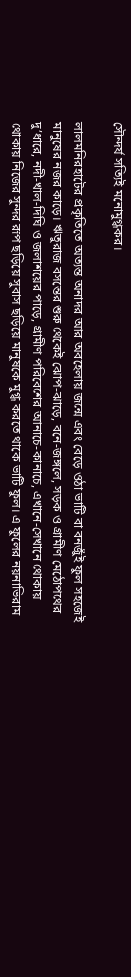সৌন্দর্য সত্যিই মনোমুগ্ধকর।

লালমনিরহাটের প্রকৃতিতে অত্যন্ত অনাদর আর অবহেলায় জন্মে এবং বেড়ে ওঠা ভাটি বা বনজুঁই ফুল সহজেই মানুষের নজর কাড়ে। ঋতুরাজ বসন্তের শুরু থেকেই ঝোপ-ঝাড়ে, বনে-জঙ্গলে, সড়ক ও গ্রামীণ মেঠোপথের দু’ধারে, নদী-খাল-দিঘি ও জলাশয়ের পাড়ে, গ্রামীণ পরিবেশের আনাচে-কানাচে, এখানে-সেখানে থোকায় থোকায় নিজের সুন্দর রূপ ছড়িয়ে সুবাস ছড়িয়ে মানুষকে মুগ্ধ করতে থাকে ভাটি ফুল। এ ফুলের নয়নাভিরাম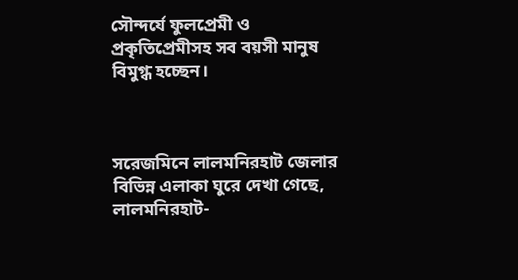সৌন্দর্যে ফুলপ্রেমী ও প্রকৃতিপ্রেমীসহ সব বয়সী মানুষ বিমুগ্ধ হচ্ছেন।



সরেজমিনে লালমনিরহাট জেলার বিভিন্ন এলাকা ঘুরে দেখা গেছে, লালমনিরহাট-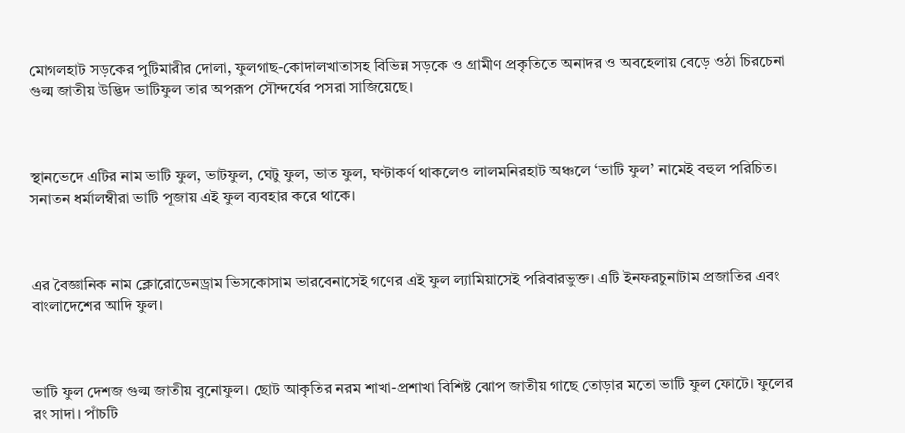মোগলহাট সড়কের পুটিমারীর দোলা, ফুলগাছ-কোদালখাতাসহ বিভিন্ন সড়কে ও গ্রামীণ প্রকৃতিতে অনাদর ও অবহেলায় বেড়ে ওঠা চিরচেনা গুল্ম জাতীয় উদ্ভিদ ভাটিফুল তার অপরূপ সৌন্দর্যের পসরা সাজিয়েছে।



স্থানভেদে এটির নাম ভাটি ফুল, ভাটফুল, ঘেটু ফুল, ভাত ফুল, ঘণ্টাকর্ণ থাকলেও লালমনিরহাট অঞ্চলে ‘ভাটি ফুল’ নামেই বহুল পরিচিত। সনাতন ধর্মালম্বীরা ভাটি পূজায় এই ফুল ব্যবহার করে থাকে।



এর বৈজ্ঞানিক নাম ক্লোরোডেনড্রাম ভিসকোসাম ভারবেনাসেই গণের এই ফুল ল্যামিয়াসেই পরিবারভুক্ত। এটি ইনফরচুনাটাম প্রজাতির এবং বাংলাদেশের আদি ফুল।



ভাটি ফুল দেশজ গুল্ম জাতীয় বুনোফুল। ছোট আকৃতির নরম শাখা-প্রশাখা বিশিষ্ট ঝোপ জাতীয় গাছে তোড়ার মতো ভাটি ফুল ফোটে। ফুলের রং সাদা। পাঁচটি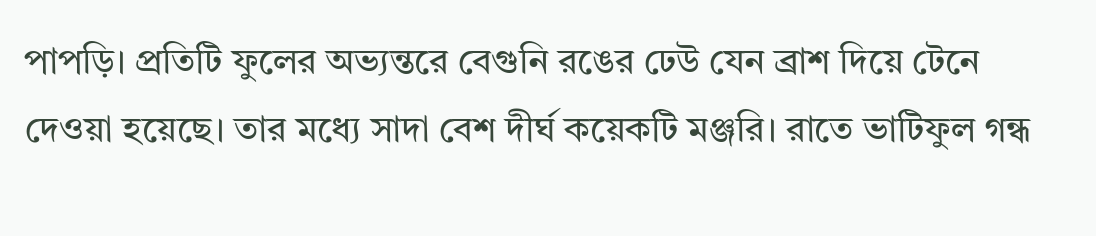পাপড়ি। প্রতিটি ফুলের অভ্যন্তরে বেগুনি রঙের ঢেউ যেন ব্রাশ দিয়ে টেনে দেওয়া হয়েছে। তার মধ্যে সাদা বেশ দীর্ঘ কয়েকটি মঞ্জরি। রাতে ভাটিফুল গন্ধ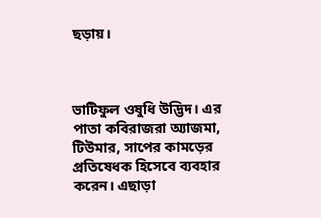ছড়ায়।



ভাটিফুল ওষুধি উদ্ভিদ। এর পাতা কবিরাজরা অ্যাজমা, টিউমার, সাপের কামড়ের প্রতিষেধক হিসেবে ব্যবহার করেন। এছাড়া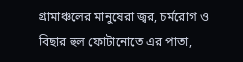গ্রামাঞ্চলের মানুষেরা জ্বর, চর্মরোগ ও বিছার হুল ফোটানোতে এর পাতা,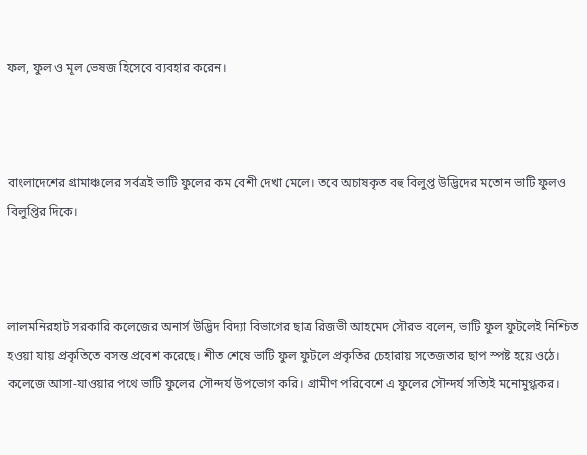ফল, ফুল ও মূল ভেষজ হিসেবে ব্যবহার করেন।



বাংলাদেশের গ্রামাঞ্চলের সর্বত্রই ভাটি ফুলের কম বেশী দেখা মেলে। তবে অচাষকৃত বহু বিলুপ্ত উদ্ভিদের মতোন ভাটি ফুলও বিলুপ্তির দিকে।



লালমনিরহাট সরকারি কলেজের অনার্স উদ্ভিদ বিদ্যা বিভাগের ছাত্র রিজভী আহমেদ সৌরভ বলেন, ভাটি ফুল ফুটলেই নিশ্চিত হওয়া যায় প্রকৃতিতে বসন্ত প্রবেশ করেছে। শীত শেষে ভাটি ফুল ফুটলে প্রকৃতির চেহারায় সতেজতার ছাপ স্পষ্ট হয়ে ওঠে। কলেজে আসা-যাওয়ার পথে ভাটি ফুলের সৌন্দর্য উপভোগ করি। গ্রামীণ পরিবেশে এ ফুলের সৌন্দর্য সত্যিই মনোমুগ্ধকর।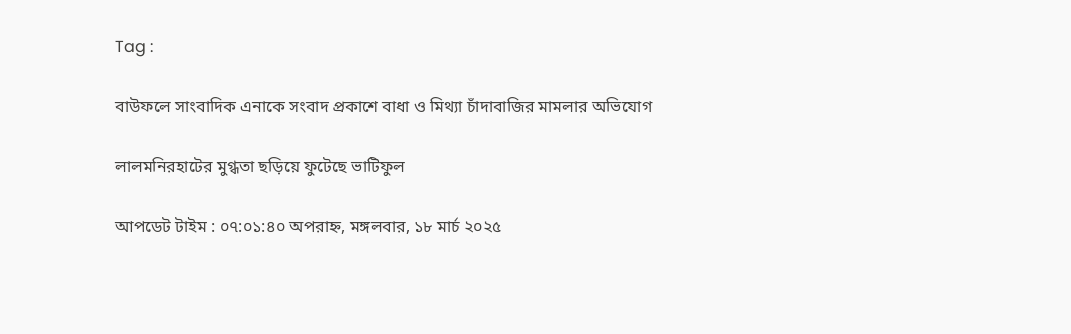Tag :

বাউফলে সাংবাদিক এনাকে সংবাদ প্রকাশে বাধা ও মিথ্যা চাঁদাবাজির মামলার অভিযোগ

লালমনিরহাটের মুগ্ধতা ছড়িয়ে ফুটেছে ভাটিফুল

আপডেট টাইম : ০৭:০১:৪০ অপরাহ্ন, মঙ্গলবার, ১৮ মার্চ ২০২৫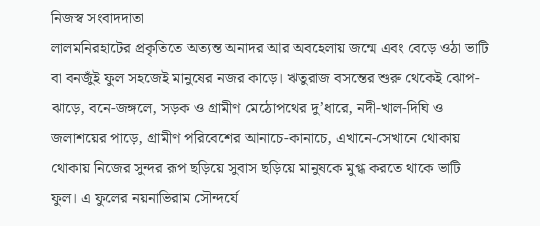নিজস্ব সংবাদদাতা
লালমনিরহাটের প্রকৃতিতে অত্যন্ত অনাদর আর অবহেলায় জন্মে এবং বেড়ে ওঠা ভাটি বা বনজুঁই ফুল সহজেই মানুষের নজর কাড়ে। ঋতুরাজ বসন্তের শুরু থেকেই ঝোপ-ঝাড়ে, বনে-জঙ্গলে, সড়ক ও গ্রামীণ মেঠোপথের দু’ধারে, নদী-খাল-দিঘি ও জলাশয়ের পাড়ে, গ্রামীণ পরিবেশের আনাচে-কানাচে, এখানে-সেখানে থোকায় থোকায় নিজের সুন্দর রূপ ছড়িয়ে সুবাস ছড়িয়ে মানুষকে মুগ্ধ করতে থাকে ভাটি ফুল। এ ফুলের নয়নাভিরাম সৌন্দর্যে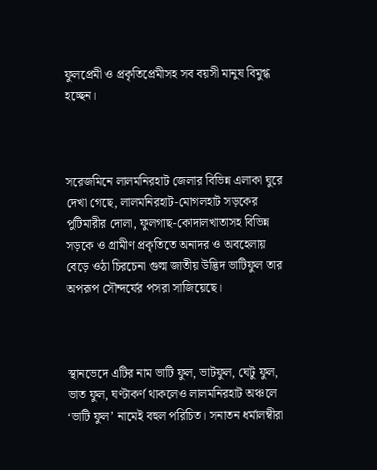ফুলপ্রেমী ও প্রকৃতিপ্রেমীসহ সব বয়সী মানুষ বিমুগ্ধ হচ্ছেন।



সরেজমিনে লালমনিরহাট জেলার বিভিন্ন এলাকা ঘুরে দেখা গেছে, লালমনিরহাট-মোগলহাট সড়কের পুটিমারীর দোলা, ফুলগাছ-কোদালখাতাসহ বিভিন্ন সড়কে ও গ্রামীণ প্রকৃতিতে অনাদর ও অবহেলায় বেড়ে ওঠা চিরচেনা গুল্ম জাতীয় উদ্ভিদ ভাটিফুল তার অপরূপ সৌন্দর্যের পসরা সাজিয়েছে।



স্থানভেদে এটির নাম ভাটি ফুল, ভাটফুল, ঘেটু ফুল, ভাত ফুল, ঘণ্টাকর্ণ থাকলেও লালমনিরহাট অঞ্চলে ‘ভাটি ফুল’ নামেই বহুল পরিচিত। সনাতন ধর্মালম্বীরা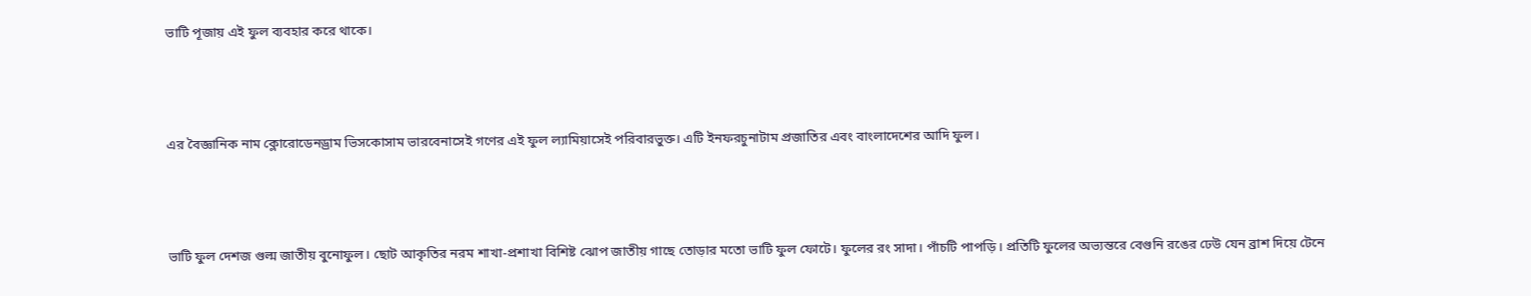ভাটি পূজায় এই ফুল ব্যবহার করে থাকে।



এর বৈজ্ঞানিক নাম ক্লোরোডেনড্রাম ভিসকোসাম ভারবেনাসেই গণের এই ফুল ল্যামিয়াসেই পরিবারভুক্ত। এটি ইনফরচুনাটাম প্রজাতির এবং বাংলাদেশের আদি ফুল।



ভাটি ফুল দেশজ গুল্ম জাতীয় বুনোফুল। ছোট আকৃতির নরম শাখা-প্রশাখা বিশিষ্ট ঝোপ জাতীয় গাছে তোড়ার মতো ভাটি ফুল ফোটে। ফুলের রং সাদা। পাঁচটি পাপড়ি। প্রতিটি ফুলের অভ্যন্তরে বেগুনি রঙের ঢেউ যেন ব্রাশ দিয়ে টেনে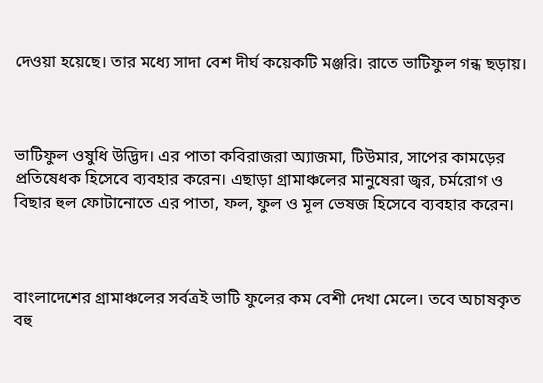দেওয়া হয়েছে। তার মধ্যে সাদা বেশ দীর্ঘ কয়েকটি মঞ্জরি। রাতে ভাটিফুল গন্ধ ছড়ায়।



ভাটিফুল ওষুধি উদ্ভিদ। এর পাতা কবিরাজরা অ্যাজমা, টিউমার, সাপের কামড়ের প্রতিষেধক হিসেবে ব্যবহার করেন। এছাড়া গ্রামাঞ্চলের মানুষেরা জ্বর, চর্মরোগ ও বিছার হুল ফোটানোতে এর পাতা, ফল, ফুল ও মূল ভেষজ হিসেবে ব্যবহার করেন।



বাংলাদেশের গ্রামাঞ্চলের সর্বত্রই ভাটি ফুলের কম বেশী দেখা মেলে। তবে অচাষকৃত বহু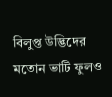বিলুপ্ত উদ্ভিদের মতোন ভাটি ফুলও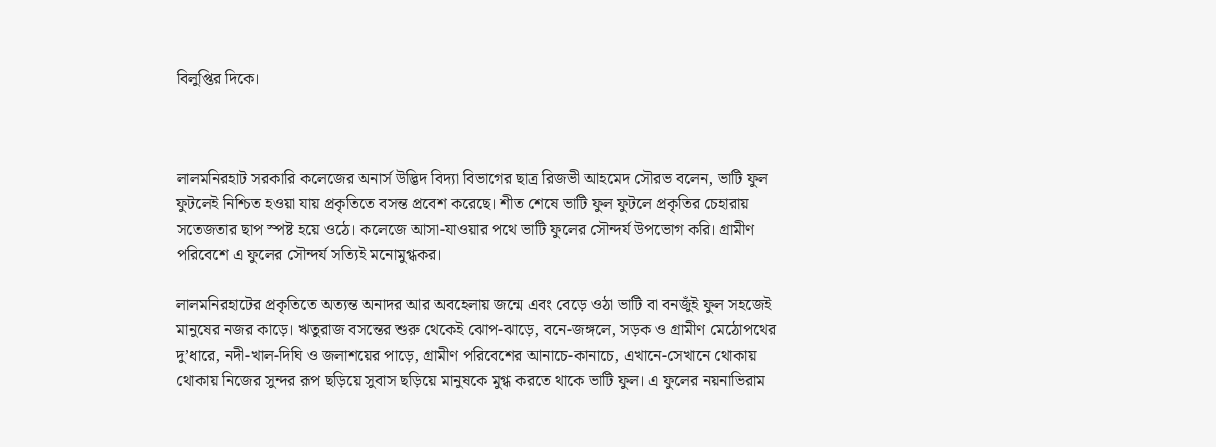বিলুপ্তির দিকে।



লালমনিরহাট সরকারি কলেজের অনার্স উদ্ভিদ বিদ্যা বিভাগের ছাত্র রিজভী আহমেদ সৌরভ বলেন, ভাটি ফুল ফুটলেই নিশ্চিত হওয়া যায় প্রকৃতিতে বসন্ত প্রবেশ করেছে। শীত শেষে ভাটি ফুল ফুটলে প্রকৃতির চেহারায় সতেজতার ছাপ স্পষ্ট হয়ে ওঠে। কলেজে আসা-যাওয়ার পথে ভাটি ফুলের সৌন্দর্য উপভোগ করি। গ্রামীণ পরিবেশে এ ফুলের সৌন্দর্য সত্যিই মনোমুগ্ধকর।

লালমনিরহাটের প্রকৃতিতে অত্যন্ত অনাদর আর অবহেলায় জন্মে এবং বেড়ে ওঠা ভাটি বা বনজুঁই ফুল সহজেই মানুষের নজর কাড়ে। ঋতুরাজ বসন্তের শুরু থেকেই ঝোপ-ঝাড়ে, বনে-জঙ্গলে, সড়ক ও গ্রামীণ মেঠোপথের দু’ধারে, নদী-খাল-দিঘি ও জলাশয়ের পাড়ে, গ্রামীণ পরিবেশের আনাচে-কানাচে, এখানে-সেখানে থোকায় থোকায় নিজের সুন্দর রূপ ছড়িয়ে সুবাস ছড়িয়ে মানুষকে মুগ্ধ করতে থাকে ভাটি ফুল। এ ফুলের নয়নাভিরাম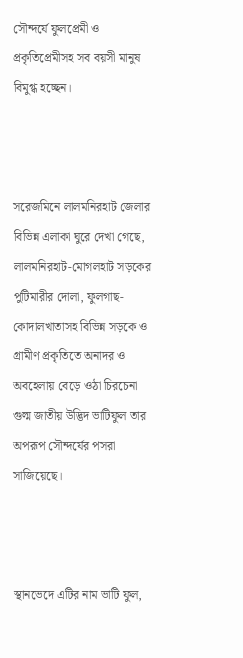সৌন্দর্যে ফুলপ্রেমী ও প্রকৃতিপ্রেমীসহ সব বয়সী মানুষ বিমুগ্ধ হচ্ছেন।



সরেজমিনে লালমনিরহাট জেলার বিভিন্ন এলাকা ঘুরে দেখা গেছে, লালমনিরহাট-মোগলহাট সড়কের পুটিমারীর দোলা, ফুলগাছ-কোদালখাতাসহ বিভিন্ন সড়কে ও গ্রামীণ প্রকৃতিতে অনাদর ও অবহেলায় বেড়ে ওঠা চিরচেনা গুল্ম জাতীয় উদ্ভিদ ভাটিফুল তার অপরূপ সৌন্দর্যের পসরা সাজিয়েছে।



স্থানভেদে এটির নাম ভাটি ফুল,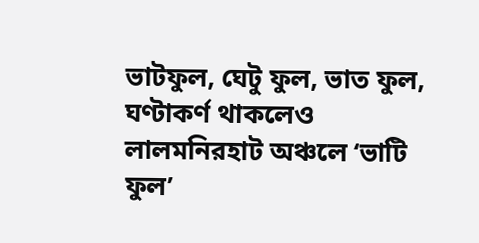ভাটফুল, ঘেটু ফুল, ভাত ফুল, ঘণ্টাকর্ণ থাকলেও লালমনিরহাট অঞ্চলে ‘ভাটি ফুল’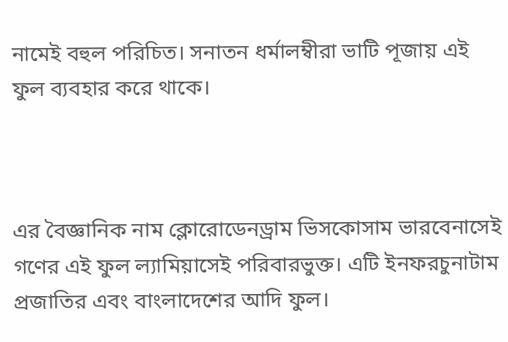নামেই বহুল পরিচিত। সনাতন ধর্মালম্বীরা ভাটি পূজায় এই ফুল ব্যবহার করে থাকে।



এর বৈজ্ঞানিক নাম ক্লোরোডেনড্রাম ভিসকোসাম ভারবেনাসেই গণের এই ফুল ল্যামিয়াসেই পরিবারভুক্ত। এটি ইনফরচুনাটাম প্রজাতির এবং বাংলাদেশের আদি ফুল।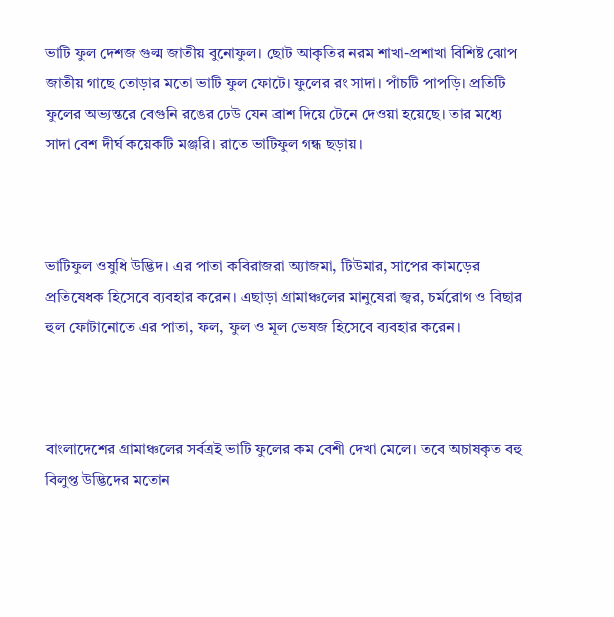ভাটি ফুল দেশজ গুল্ম জাতীয় বুনোফুল। ছোট আকৃতির নরম শাখা-প্রশাখা বিশিষ্ট ঝোপ জাতীয় গাছে তোড়ার মতো ভাটি ফুল ফোটে। ফুলের রং সাদা। পাঁচটি পাপড়ি। প্রতিটি ফুলের অভ্যন্তরে বেগুনি রঙের ঢেউ যেন ব্রাশ দিয়ে টেনে দেওয়া হয়েছে। তার মধ্যে সাদা বেশ দীর্ঘ কয়েকটি মঞ্জরি। রাতে ভাটিফুল গন্ধ ছড়ায়।



ভাটিফুল ওষুধি উদ্ভিদ। এর পাতা কবিরাজরা অ্যাজমা, টিউমার, সাপের কামড়ের প্রতিষেধক হিসেবে ব্যবহার করেন। এছাড়া গ্রামাঞ্চলের মানুষেরা জ্বর, চর্মরোগ ও বিছার হুল ফোটানোতে এর পাতা, ফল, ফুল ও মূল ভেষজ হিসেবে ব্যবহার করেন।



বাংলাদেশের গ্রামাঞ্চলের সর্বত্রই ভাটি ফুলের কম বেশী দেখা মেলে। তবে অচাষকৃত বহু বিলুপ্ত উদ্ভিদের মতোন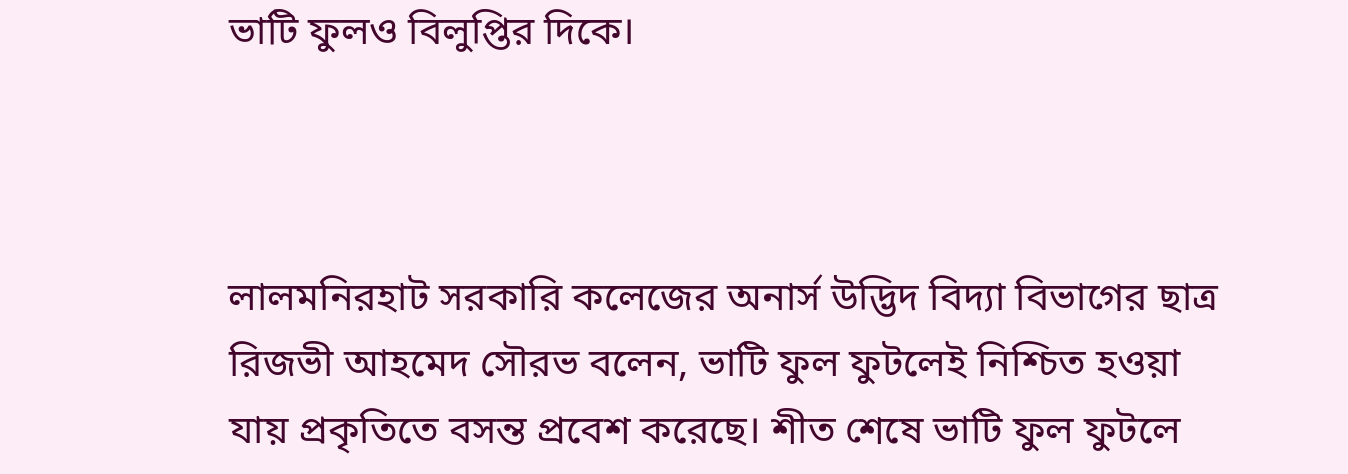ভাটি ফুলও বিলুপ্তির দিকে।



লালমনিরহাট সরকারি কলেজের অনার্স উদ্ভিদ বিদ্যা বিভাগের ছাত্র রিজভী আহমেদ সৌরভ বলেন, ভাটি ফুল ফুটলেই নিশ্চিত হওয়া যায় প্রকৃতিতে বসন্ত প্রবেশ করেছে। শীত শেষে ভাটি ফুল ফুটলে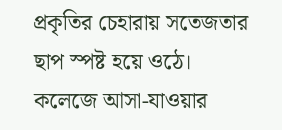প্রকৃতির চেহারায় সতেজতার ছাপ স্পষ্ট হয়ে ওঠে। কলেজে আসা-যাওয়ার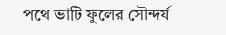পথে ভাটি ফুলের সৌন্দর্য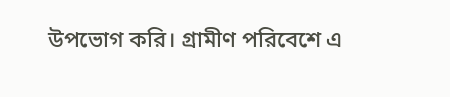উপভোগ করি। গ্রামীণ পরিবেশে এ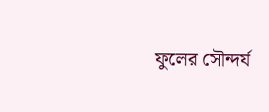ফুলের সৌন্দর্য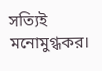সত্যিই মনোমুগ্ধকর।